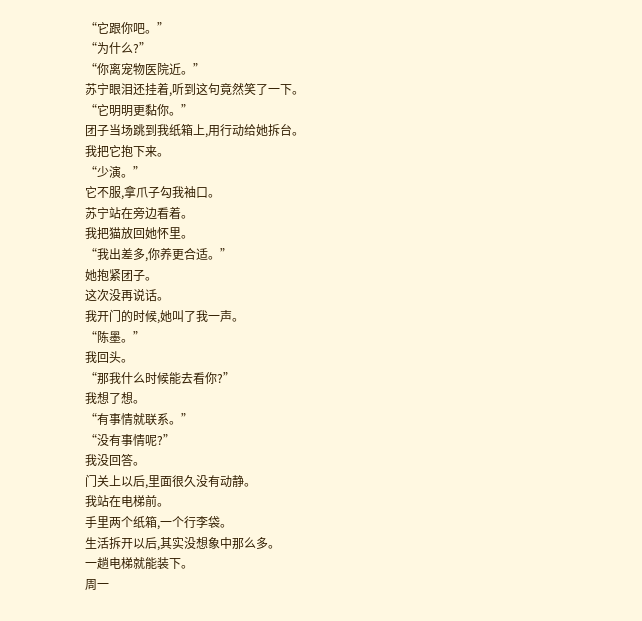“它跟你吧。”
“为什么?”
“你离宠物医院近。”
苏宁眼泪还挂着,听到这句竟然笑了一下。
“它明明更黏你。”
团子当场跳到我纸箱上,用行动给她拆台。
我把它抱下来。
“少演。”
它不服,拿爪子勾我袖口。
苏宁站在旁边看着。
我把猫放回她怀里。
“我出差多,你养更合适。”
她抱紧团子。
这次没再说话。
我开门的时候,她叫了我一声。
“陈墨。”
我回头。
“那我什么时候能去看你?”
我想了想。
“有事情就联系。”
“没有事情呢?”
我没回答。
门关上以后,里面很久没有动静。
我站在电梯前。
手里两个纸箱,一个行李袋。
生活拆开以后,其实没想象中那么多。
一趟电梯就能装下。
周一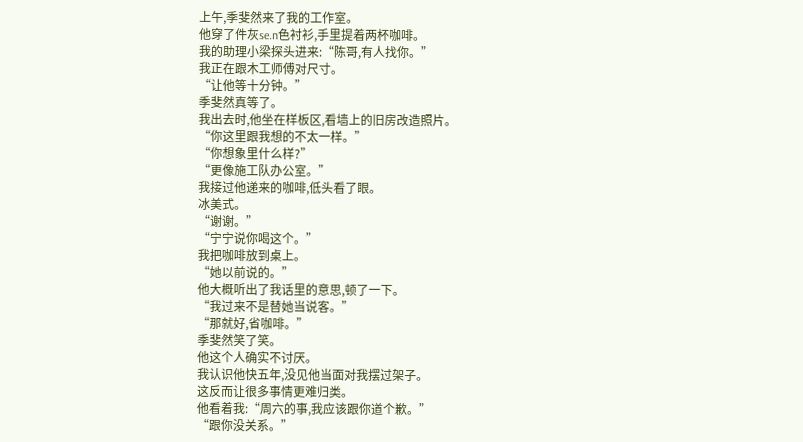上午,季斐然来了我的工作室。
他穿了件灰se.n色衬衫,手里提着两杯咖啡。
我的助理小梁探头进来:“陈哥,有人找你。”
我正在跟木工师傅对尺寸。
“让他等十分钟。”
季斐然真等了。
我出去时,他坐在样板区,看墙上的旧房改造照片。
“你这里跟我想的不太一样。”
“你想象里什么样?”
“更像施工队办公室。”
我接过他递来的咖啡,低头看了眼。
冰美式。
“谢谢。”
“宁宁说你喝这个。”
我把咖啡放到桌上。
“她以前说的。”
他大概听出了我话里的意思,顿了一下。
“我过来不是替她当说客。”
“那就好,省咖啡。”
季斐然笑了笑。
他这个人确实不讨厌。
我认识他快五年,没见他当面对我摆过架子。
这反而让很多事情更难归类。
他看着我:“周六的事,我应该跟你道个歉。”
“跟你没关系。”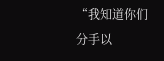“我知道你们分手以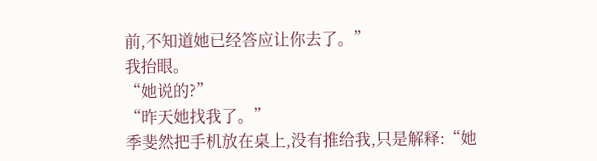前,不知道她已经答应让你去了。”
我抬眼。
“她说的?”
“昨天她找我了。”
季斐然把手机放在桌上,没有推给我,只是解释:“她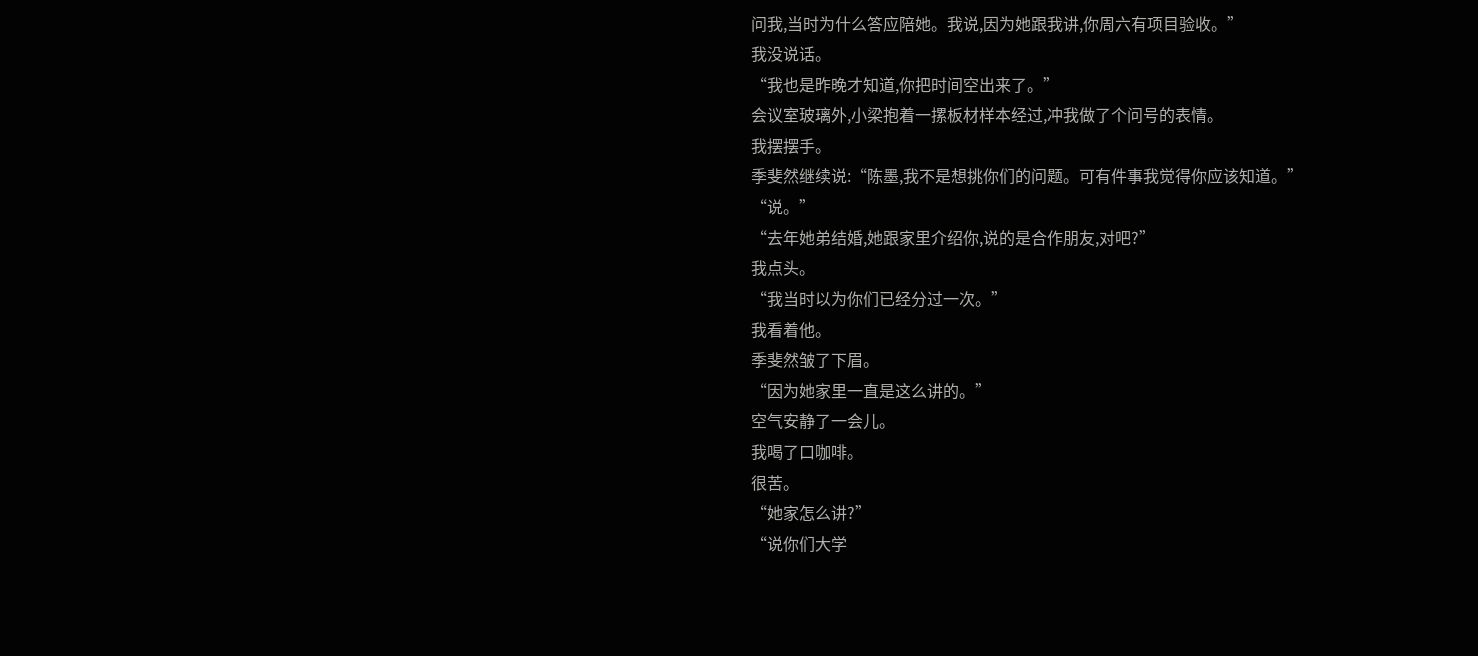问我,当时为什么答应陪她。我说,因为她跟我讲,你周六有项目验收。”
我没说话。
“我也是昨晚才知道,你把时间空出来了。”
会议室玻璃外,小梁抱着一摞板材样本经过,冲我做了个问号的表情。
我摆摆手。
季斐然继续说:“陈墨,我不是想挑你们的问题。可有件事我觉得你应该知道。”
“说。”
“去年她弟结婚,她跟家里介绍你,说的是合作朋友,对吧?”
我点头。
“我当时以为你们已经分过一次。”
我看着他。
季斐然皱了下眉。
“因为她家里一直是这么讲的。”
空气安静了一会儿。
我喝了口咖啡。
很苦。
“她家怎么讲?”
“说你们大学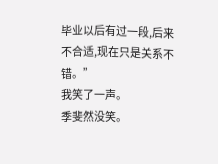毕业以后有过一段,后来不合适,现在只是关系不错。”
我笑了一声。
季斐然没笑。